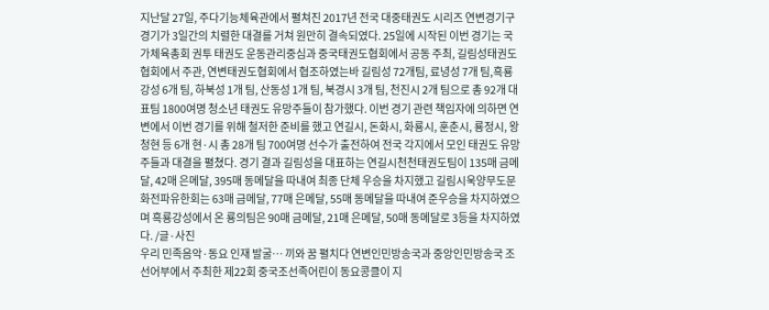지난달 27일, 주다기능체육관에서 펼쳐진 2017년 전국 대중태권도 시리즈 연변경기구 경기가 3일간의 치렬한 대결를 거쳐 원만히 결속되였다. 25일에 시작된 이번 경기는 국가체육총회 권투 태권도 운동관리중심과 중국태권도협회에서 공동 주최, 길림성태권도협회에서 주관, 연변태권도협회에서 협조하였는바 길림성 72개팀, 료녕성 7개 팀,흑룡강성 6개 팀, 하북성 1개 팀, 산동성 1개 팀, 북경시 3개 팀, 천진시 2개 팀으로 총 92개 대표팀 1800여명 청소년 태권도 유망주들이 참가했다. 이번 경기 관련 책임자에 의하면 연변에서 이번 경기를 위해 철저한 준비를 했고 연길시, 돈화시, 화룡시, 훈춘시, 룡정시, 왕청현 등 6개 현·시 총 28개 팀 700여명 선수가 출전하여 전국 각지에서 모인 태권도 유망주들과 대결을 펼쳤다. 경기 결과 길림성을 대표하는 연길시천천태권도팀이 135매 금메달, 42매 은메달, 395매 동메달을 따내여 최종 단체 우승을 차지했고 길림시욱양무도문화전파유한회는 63매 금메달, 77매 은메달, 55매 동메달을 따내여 준우승을 차지하였으며 흑룡강성에서 온 룡의팀은 90매 금메달, 21매 은메달, 50매 동메달로 3등을 차지하였다. /글·사진
우리 민족음악·동요 인재 발굴… 끼와 꿈 펼치다 연변인민방송국과 중앙인민방송국 조선어부에서 주최한 제22회 중국조선족어린이 동요콩클이 지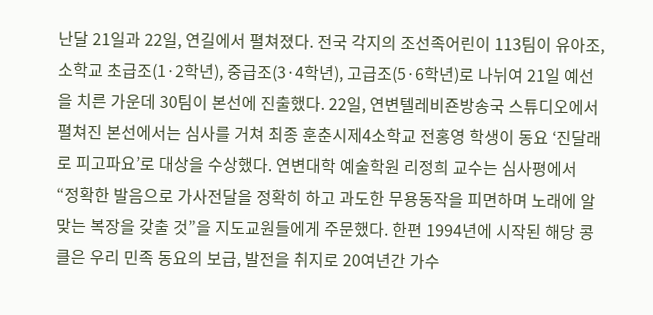난달 21일과 22일, 연길에서 펼쳐졌다. 전국 각지의 조선족어린이 113팀이 유아조, 소학교 초급조(1·2학년), 중급조(3·4학년), 고급조(5·6학년)로 나뉘여 21일 예선을 치른 가운데 30팀이 본선에 진출했다. 22일, 연변텔레비죤방송국 스튜디오에서 펼쳐진 본선에서는 심사를 거쳐 최종 훈춘시제4소학교 전홍영 학생이 동요 ‘진달래로 피고파요’로 대상을 수상했다. 연변대학 예술학원 리정희 교수는 심사평에서 “정확한 발음으로 가사전달을 정확히 하고 과도한 무용동작을 피면하며 노래에 알맞는 복장을 갖출 것”을 지도교원들에게 주문했다. 한편 1994년에 시작된 해당 콩클은 우리 민족 동요의 보급, 발전을 취지로 20여년간 가수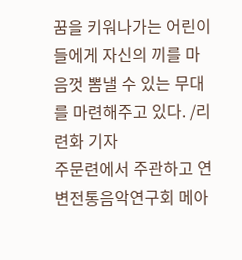꿈을 키워나가는 어린이들에게 자신의 끼를 마음껏 뽐낼 수 있는 무대를 마련해주고 있다. /리련화 기자
주문련에서 주관하고 연변전통음악연구회 메아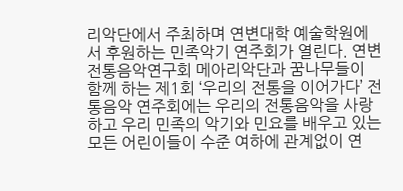리악단에서 주최하며 연변대학 예술학원에서 후원하는 민족악기 연주회가 열린다. 연변전통음악연구회 메아리악단과 꿈나무들이 함께 하는 제1회 ‘우리의 전통을 이어가다’ 전통음악 연주회에는 우리의 전통음악을 사랑하고 우리 민족의 악기와 민요를 배우고 있는 모든 어린이들이 수준 여하에 관계없이 연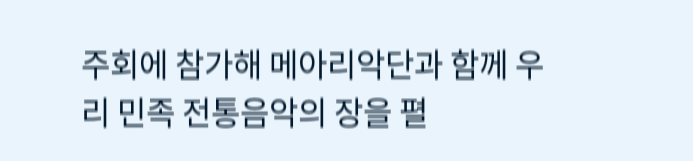주회에 참가해 메아리악단과 함께 우리 민족 전통음악의 장을 펼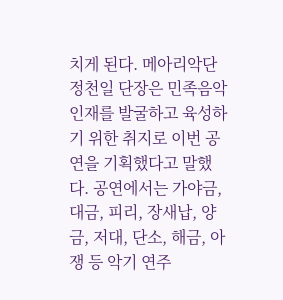치게 된다. 메아리악단 정천일 단장은 민족음악 인재를 발굴하고 육성하기 위한 취지로 이번 공연을 기획했다고 말했다. 공연에서는 가야금, 대금, 피리, 장새납, 양금, 저대, 단소, 해금, 아쟁 등 악기 연주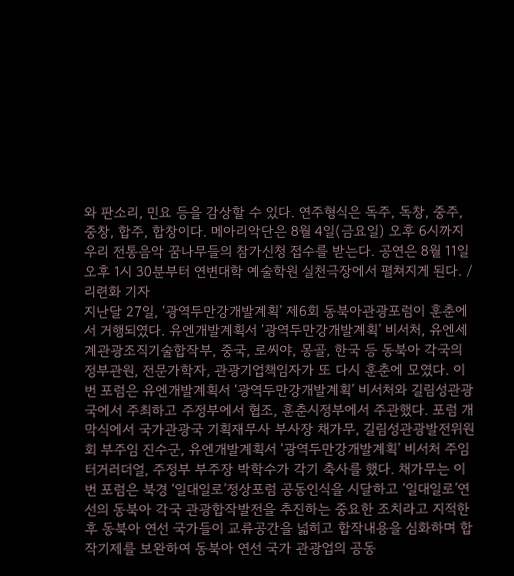와 판소리, 민요 등을 감상할 수 있다. 연주형식은 독주, 독창, 중주, 중창, 합주, 합창이다. 메아리악단은 8월 4일(금요일) 오후 6시까지 우리 전통음악 꿈나무들의 참가신청 접수를 받는다. 공연은 8월 11일 오후 1시 30분부터 연변대학 예술학원 실천극장에서 펼쳐지게 된다. /리련화 기자
지난달 27일, ‘광역두만강개발계획’ 제6회 동북아관광포럼이 훈춘에서 거행되였다. 유엔개발계획서 ‘광역두만강개발계획’ 비서처, 유엔세계관광조직기술합작부, 중국, 로씨야, 몽골, 한국 등 동북아 각국의 정부관원, 전문가학자, 관광기업책임자가 또 다시 훈춘에 모였다. 이번 포럼은 유엔개발계획서 ‘광역두만강개발계획’ 비서처와 길림성관광국에서 주최하고 주정부에서 협조, 훈춘시정부에서 주관했다. 포럼 개막식에서 국가관광국 기획재무사 부사장 채가무, 길림성관광발전위원회 부주임 진수군, 유엔개발계획서 ‘광역두만강개발계획’ 비서처 주임 터거러더얼, 주정부 부주장 박학수가 각기 축사를 했다. 채가무는 이번 포럼은 북경 ‘일대일로’정상포럼 공동인식을 시달하고 ‘일대일로’연선의 동북아 각국 관광합작발전을 추진하는 중요한 조치라고 지적한 후 동북아 연선 국가들이 교류공간을 넓히고 합작내용을 심화하며 합작기제를 보완하여 동북아 연선 국가 관광업의 공동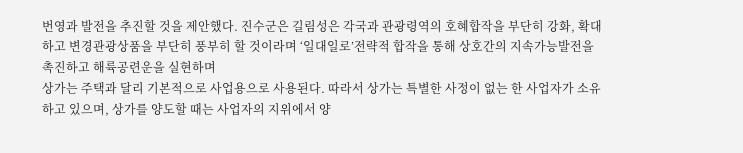번영과 발전을 추진할 것을 제안했다. 진수군은 길림성은 각국과 관광령역의 호혜합작을 부단히 강화, 확대하고 변경관광상품을 부단히 풍부히 할 것이라며 ‘일대일로’전략적 합작을 통해 상호간의 지속가능발전을 촉진하고 해륙공련운을 실현하며
상가는 주택과 달리 기본적으로 사업용으로 사용된다. 따라서 상가는 특별한 사정이 없는 한 사업자가 소유하고 있으며, 상가를 양도할 때는 사업자의 지위에서 양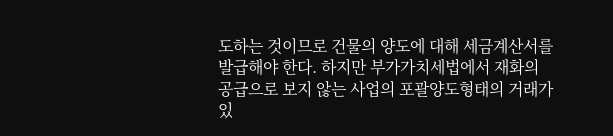도하는 것이므로 건물의 양도에 대해 세금계산서를 발급해야 한다. 하지만 부가가치세법에서 재화의 공급으로 보지 않는 사업의 포괄양도형태의 거래가 있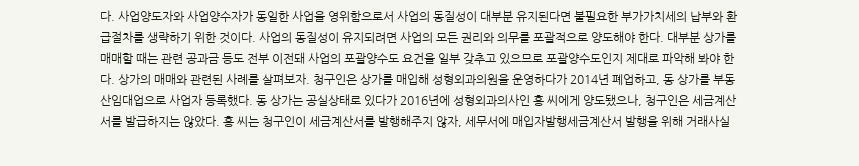다. 사업양도자와 사업양수자가 동일한 사업을 영위함으로서 사업의 동질성이 대부분 유지된다면 불필요한 부가가치세의 납부와 환급절차를 생략하기 위한 것이다. 사업의 동질성이 유지되려면 사업의 모든 권리와 의무를 포괄적으로 양도해야 한다. 대부분 상가를 매매할 때는 관련 공과금 등도 전부 이전돼 사업의 포괄양수도 요건을 일부 갖추고 있으므로 포괄양수도인지 제대로 파악해 봐야 한다. 상가의 매매와 관련된 사례를 살펴보자. 청구인은 상가를 매입해 성형외과의원을 운영하다가 2014년 폐업하고, 동 상가를 부동산임대업으로 사업자 등록했다. 동 상가는 공실상태로 있다가 2016년에 성형외과의사인 홍 씨에게 양도됐으나, 청구인은 세금계산서를 발급하지는 않았다. 홍 씨는 청구인이 세금계산서를 발행해주지 않자, 세무서에 매입자발행세금계산서 발행을 위해 거래사실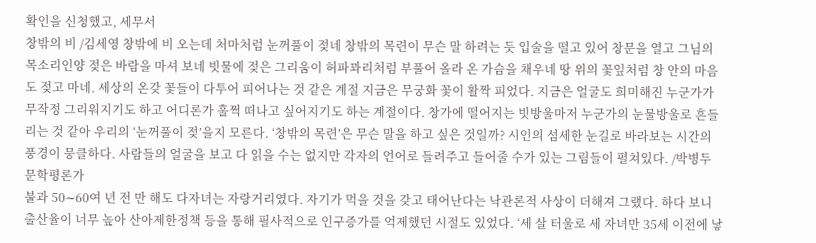확인을 신청했고, 세무서
창밖의 비 /김세영 창밖에 비 오는데 처마처럼 눈꺼풀이 젖네 창밖의 목련이 무슨 말 하려는 듯 입술을 떨고 있어 창문을 열고 그님의 목소리인양 젖은 바람을 마셔 보네 빗물에 젖은 그리움이 허파꽈리처럼 부풀어 올라 온 가슴을 채우네 땅 위의 꽃잎처럼 창 안의 마음도 젖고 마네. 세상의 온갖 꽃들이 다투어 피어나는 것 같은 계절 지금은 무궁화 꽃이 활짝 피었다. 지금은 얼굴도 희미해진 누군가가 무작정 그리워지기도 하고 어디론가 훌쩍 떠나고 싶어지기도 하는 계절이다. 창가에 떨어지는 빗방울마저 누군가의 눈물방울로 흔들리는 것 같아 우리의 ‘눈꺼풀이 젖’을지 모른다. ‘창밖의 목련’은 무슨 말을 하고 싶은 것일까? 시인의 섬세한 눈길로 바라보는 시간의 풍경이 뭉클하다. 사람들의 얼굴을 보고 다 읽을 수는 없지만 각자의 언어로 들려주고 들어줄 수가 있는 그림들이 펼쳐있다. /박병두 문학평론가
불과 50∼60여 년 전 만 해도 다자녀는 자랑거리였다. 자기가 먹을 것을 갖고 태어난다는 낙관론적 사상이 더해져 그랬다. 하다 보니 출산율이 너무 높아 산아제한정책 등을 통해 필사적으로 인구증가를 억제했던 시절도 있었다. ‘세 살 터울로 세 자녀만 35세 이전에 낳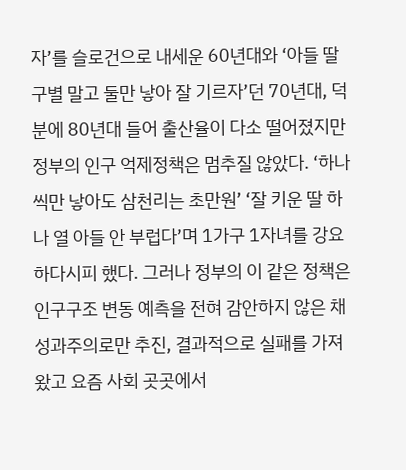자’를 슬로건으로 내세운 60년대와 ‘아들 딸 구별 말고 둘만 낳아 잘 기르자’던 70년대, 덕분에 80년대 들어 출산율이 다소 떨어졌지만 정부의 인구 억제정책은 멈추질 않았다. ‘하나씩만 낳아도 삼천리는 초만원’ ‘잘 키운 딸 하나 열 아들 안 부럽다’며 1가구 1자녀를 강요하다시피 했다. 그러나 정부의 이 같은 정책은 인구구조 변동 예측을 전혀 감안하지 않은 채 성과주의로만 추진, 결과적으로 실패를 가져왔고 요즘 사회 곳곳에서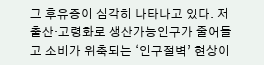그 후유증이 심각히 나타나고 있다. 저출산·고령화로 생산가능인구가 줄어들고 소비가 위축되는 ‘인구절벽’ 현상이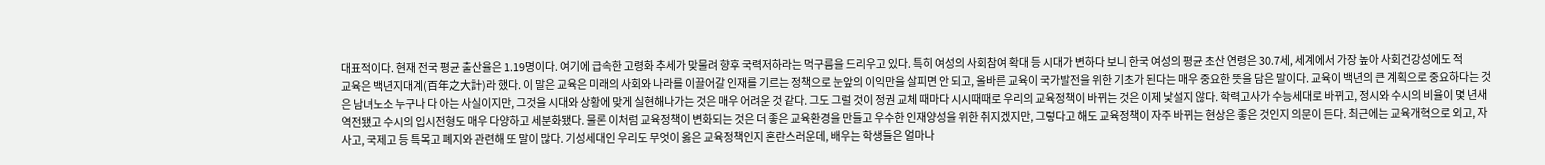대표적이다. 현재 전국 평균 출산율은 1.19명이다. 여기에 급속한 고령화 추세가 맞물려 향후 국력저하라는 먹구름을 드리우고 있다. 특히 여성의 사회참여 확대 등 시대가 변하다 보니 한국 여성의 평균 초산 연령은 30.7세, 세계에서 가장 높아 사회건강성에도 적
교육은 백년지대계(百年之大計)라 했다. 이 말은 교육은 미래의 사회와 나라를 이끌어갈 인재를 기르는 정책으로 눈앞의 이익만을 살피면 안 되고, 올바른 교육이 국가발전을 위한 기초가 된다는 매우 중요한 뜻을 담은 말이다. 교육이 백년의 큰 계획으로 중요하다는 것은 남녀노소 누구나 다 아는 사실이지만, 그것을 시대와 상황에 맞게 실현해나가는 것은 매우 어려운 것 같다. 그도 그럴 것이 정권 교체 때마다 시시때때로 우리의 교육정책이 바뀌는 것은 이제 낯설지 않다. 학력고사가 수능세대로 바뀌고, 정시와 수시의 비율이 몇 년새 역전됐고 수시의 입시전형도 매우 다양하고 세분화됐다. 물론 이처럼 교육정책이 변화되는 것은 더 좋은 교육환경을 만들고 우수한 인재양성을 위한 취지겠지만, 그렇다고 해도 교육정책이 자주 바뀌는 현상은 좋은 것인지 의문이 든다. 최근에는 교육개혁으로 외고, 자사고, 국제고 등 특목고 폐지와 관련해 또 말이 많다. 기성세대인 우리도 무엇이 옳은 교육정책인지 혼란스러운데, 배우는 학생들은 얼마나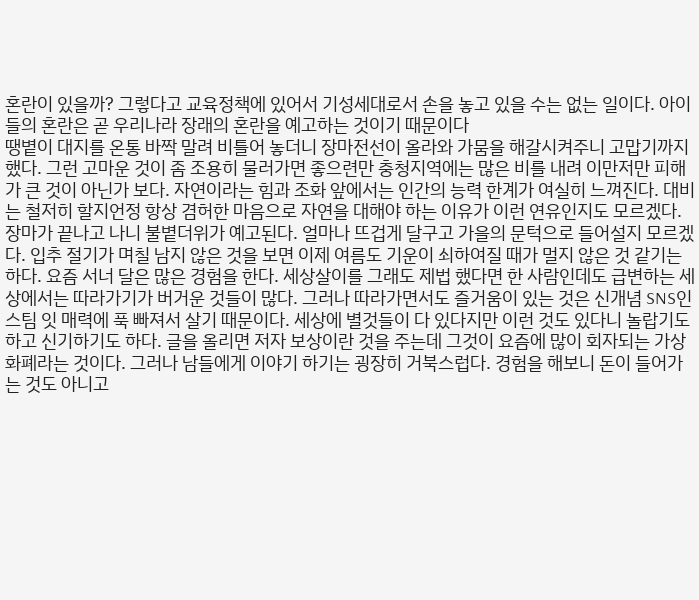혼란이 있을까? 그렇다고 교육정책에 있어서 기성세대로서 손을 놓고 있을 수는 없는 일이다. 아이들의 혼란은 곧 우리나라 장래의 혼란을 예고하는 것이기 때문이다
땡볕이 대지를 온통 바짝 말려 비틀어 놓더니 장마전선이 올라와 가뭄을 해갈시켜주니 고맙기까지 했다. 그런 고마운 것이 좀 조용히 물러가면 좋으련만 충청지역에는 많은 비를 내려 이만저만 피해가 큰 것이 아닌가 보다. 자연이라는 힘과 조화 앞에서는 인간의 능력 한계가 여실히 느껴진다. 대비는 철저히 할지언정 항상 겸허한 마음으로 자연을 대해야 하는 이유가 이런 연유인지도 모르겠다. 장마가 끝나고 나니 불볕더위가 예고된다. 얼마나 뜨겁게 달구고 가을의 문턱으로 들어설지 모르겠다. 입추 절기가 며칠 남지 않은 것을 보면 이제 여름도 기운이 쇠하여질 때가 멀지 않은 것 같기는 하다. 요즘 서너 달은 많은 경험을 한다. 세상살이를 그래도 제법 했다면 한 사람인데도 급변하는 세상에서는 따라가기가 버거운 것들이 많다. 그러나 따라가면서도 즐거움이 있는 것은 신개념 SNS인 스팀 잇 매력에 푹 빠져서 살기 때문이다. 세상에 별것들이 다 있다지만 이런 것도 있다니 놀랍기도 하고 신기하기도 하다. 글을 올리면 저자 보상이란 것을 주는데 그것이 요즘에 많이 회자되는 가상화폐라는 것이다. 그러나 남들에게 이야기 하기는 굉장히 거북스럽다. 경험을 해보니 돈이 들어가는 것도 아니고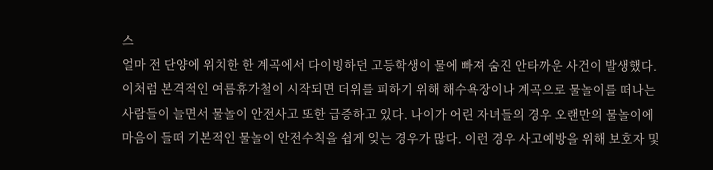스
얼마 전 단양에 위치한 한 계곡에서 다이빙하던 고등학생이 물에 빠져 숨진 안타까운 사건이 발생했다. 이처럼 본격적인 여름휴가철이 시작되면 더위를 피하기 위해 해수욕장이나 계곡으로 물놀이를 떠나는 사람들이 늘면서 물놀이 안전사고 또한 급증하고 있다. 나이가 어린 자녀들의 경우 오랜만의 물놀이에 마음이 들떠 기본적인 물놀이 안전수칙을 쉽게 잊는 경우가 많다. 이런 경우 사고예방을 위해 보호자 및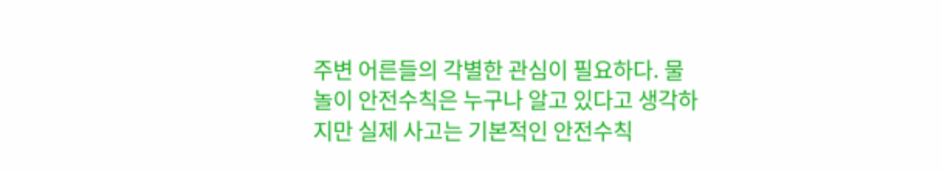주변 어른들의 각별한 관심이 필요하다. 물놀이 안전수칙은 누구나 알고 있다고 생각하지만 실제 사고는 기본적인 안전수칙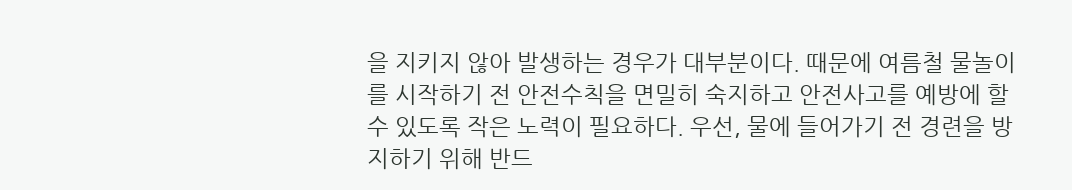을 지키지 않아 발생하는 경우가 대부분이다. 때문에 여름철 물놀이를 시작하기 전 안전수칙을 면밀히 숙지하고 안전사고를 예방에 할 수 있도록 작은 노력이 필요하다. 우선, 물에 들어가기 전 경련을 방지하기 위해 반드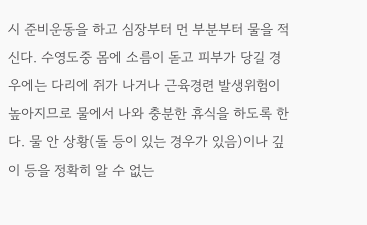시 준비운동을 하고 심장부터 먼 부분부터 물을 적신다. 수영도중 몸에 소름이 돋고 피부가 당길 경우에는 다리에 쥐가 나거나 근육경련 발생위험이 높아지므로 물에서 나와 충분한 휴식을 하도록 한다. 물 안 상황(돌 등이 있는 경우가 있음)이나 깊이 등을 정확히 알 수 없는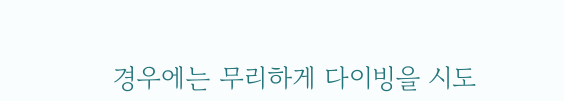경우에는 무리하게 다이빙을 시도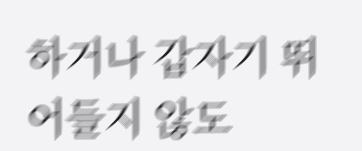하거나 갑자기 뛰어들지 않도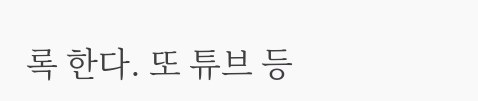록 한다. 또 튜브 등